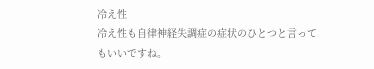冷え性
冷え性も自律神経失調症の症状のひとつと言ってもいいですね。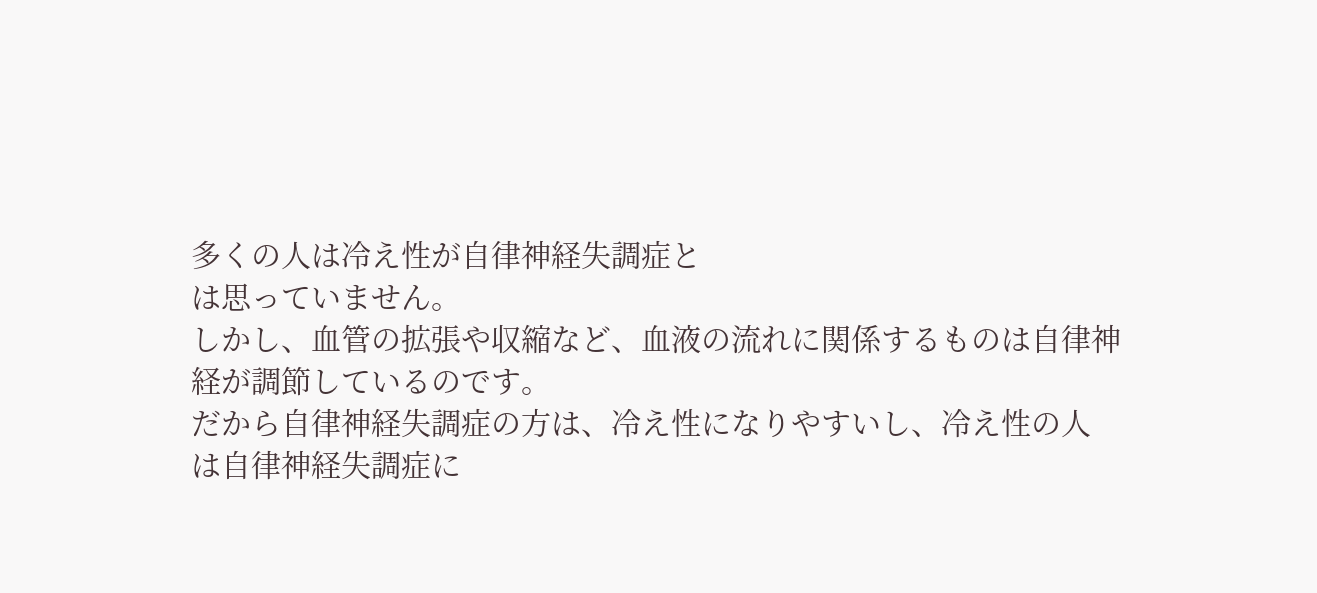多くの人は冷え性が自律神経失調症と
は思っていません。
しかし、血管の拡張や収縮など、血液の流れに関係するものは自律神
経が調節しているのです。
だから自律神経失調症の方は、冷え性になりやすいし、冷え性の人
は自律神経失調症に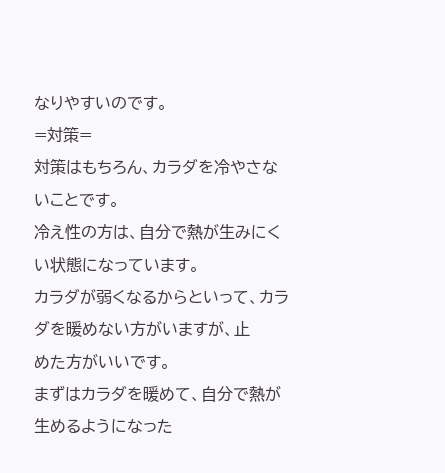なりやすいのです。
=対策=
対策はもちろん、カラダを冷やさないことです。
冷え性の方は、自分で熱が生みにくい状態になっています。
カラダが弱くなるからといって、カラダを暖めない方がいますが、止
めた方がいいです。
まずはカラダを暖めて、自分で熱が生めるようになった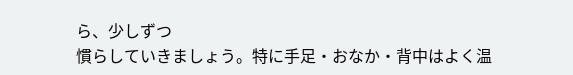ら、少しずつ
慣らしていきましょう。特に手足・おなか・背中はよく温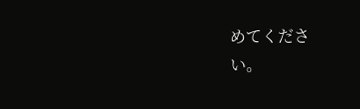めてくださ
い。